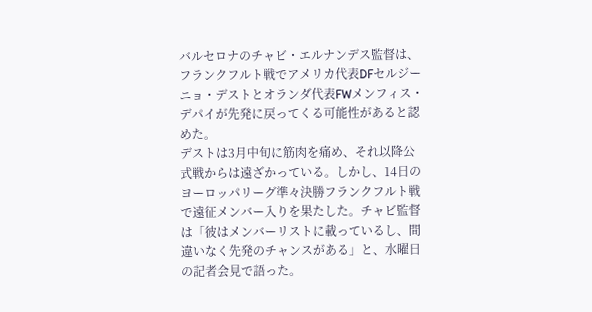バルセロナのチャビ・エルナンデス監督は、フランクフルト戦でアメリカ代表DFセルジーニョ・デストとオランダ代表FWメンフィス・デパイが先発に戻ってくる可能性があると認めた。
デストは3月中旬に筋肉を痛め、それ以降公式戦からは遠ざかっている。しかし、14日のヨーロッパリーグ準々決勝フランクフルト戦で遠征メンバー入りを果たした。チャビ監督は「彼はメンバーリストに載っているし、間違いなく先発のチャンスがある」と、水曜日の記者会見で語った。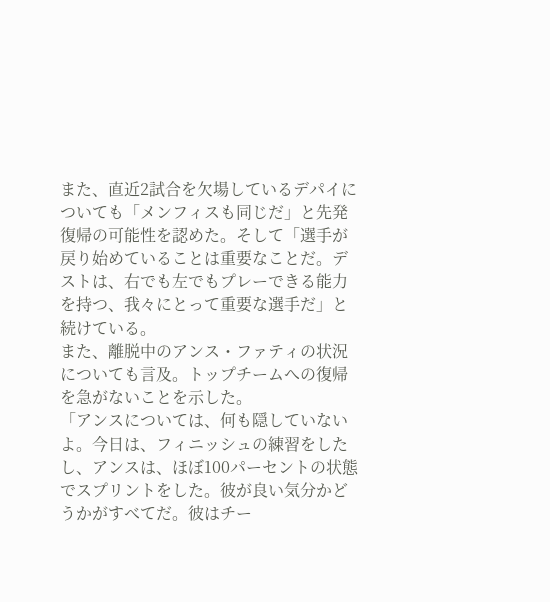また、直近2試合を欠場しているデパイについても「メンフィスも同じだ」と先発復帰の可能性を認めた。そして「選手が戻り始めていることは重要なことだ。デストは、右でも左でもプレーできる能力を持つ、我々にとって重要な選手だ」と続けている。
また、離脱中のアンス・ファティの状況についても言及。トップチームへの復帰を急がないことを示した。
「アンスについては、何も隠していないよ。今日は、フィニッシュの練習をしたし、アンスは、ほぼ100パーセントの状態でスプリントをした。彼が良い気分かどうかがすべてだ。彼はチー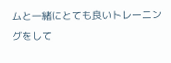ムと一緒にとても良いトレーニングをして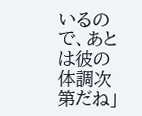いるので、あとは彼の体調次第だね」